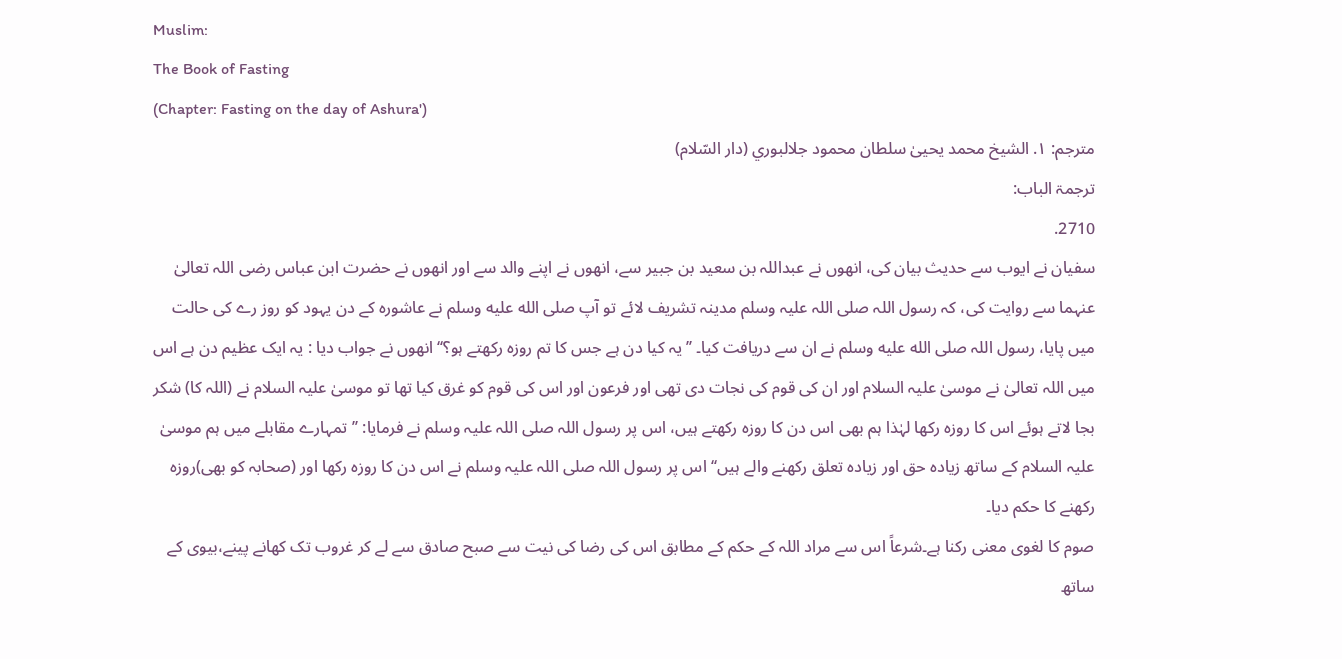Muslim:
The Book of Fasting
(Chapter: Fasting on the day of Ashura')
مترجم: ١. الشيخ محمد يحيىٰ سلطان محمود جلالبوري (دار السّلام)
ترجمۃ الباب:
2710.
سفیان نے ایوب سے حدیث بیان کی، انھوں نے عبداللہ بن سعید بن جبیر سے، انھوں نے اپنے والد سے اور انھوں نے حضرت ابن عباس رضی اللہ تعالیٰ عنہما سے روایت کی، کہ رسول اللہ صلی اللہ علیہ وسلم مدینہ تشریف لائے تو آپ صلى الله عليه وسلم نے عاشورہ کے دن یہود کو روز رے کی حالت میں پایا، رسول اللہ صلى الله عليه وسلم نے ان سے دریافت کیا۔ ’’یہ کیا دن ہے جس کا تم روزہ رکھتے ہو؟‘‘ انھوں نے جواب دیا : یہ ایک عظیم دن ہے اس میں اللہ تعالیٰ نے موسیٰ علیہ السلام اور ان کی قوم کی نجات دی تھی اور فرعون اور اس کی قوم کو غرق کیا تھا تو موسیٰ علیہ السلام نے (اللہ کا) شکر بجا لاتے ہوئے اس کا روزہ رکھا لہٰذا ہم بھی اس دن کا روزہ رکھتے ہیں، اس پر رسول اللہ صلی اللہ علیہ وسلم نے فرمایا: ’’تمہارے مقابلے میں ہم موسیٰ علیہ السلام کے ساتھ زیادہ حق اور زیادہ تعلق رکھنے والے ہیں‘‘ اس پر رسول اللہ صلی اللہ علیہ وسلم نے اس دن کا روزہ رکھا اور (صحابہ کو بھی)روزہ رکھنے کا حکم دیا۔
صوم کا لغوی معنی رکنا ہے۔شرعاً اس سے مراد اللہ کے حکم کے مطابق اس کی رضا کی نیت سے صبح صادق سے لے کر غروب تک کھانے پینے،بیوی کے ساتھ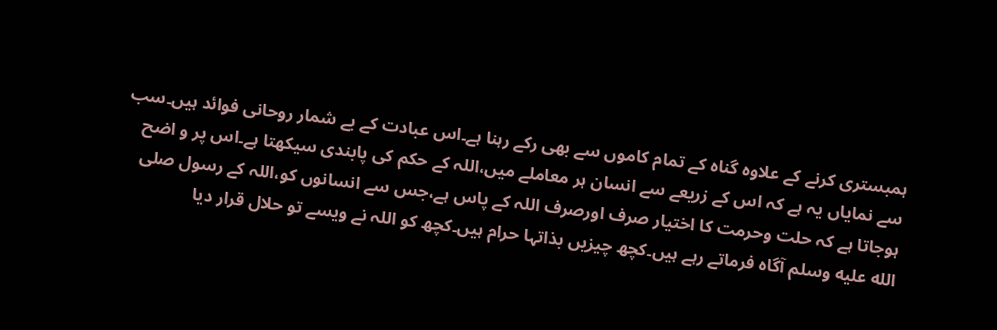ہمبستری کرنے کے علاوہ گناہ کے تمام کاموں سے بھی رکے رہنا ہے۔اس عبادت کے بے شمار روحانی فوائد ہیں۔سب سے نمایاں یہ ہے کہ اس کے زریعے سے انسان ہر معاملے میں،اللہ کے حکم کی پابندی سیکھتا ہے۔اس پر و اضح ہوجاتا ہے کہ حلت وحرمت کا اختیار صرف اورصرف اللہ کے پاس ہے،جس سے انسانوں کو،اللہ کے رسول صلى الله عليه وسلم آگاہ فرماتے رہے ہیں۔کچھ چیزیں بذاتہا حرام ہیں۔کچھ کو اللہ نے ویسے تو حلال قرار دیا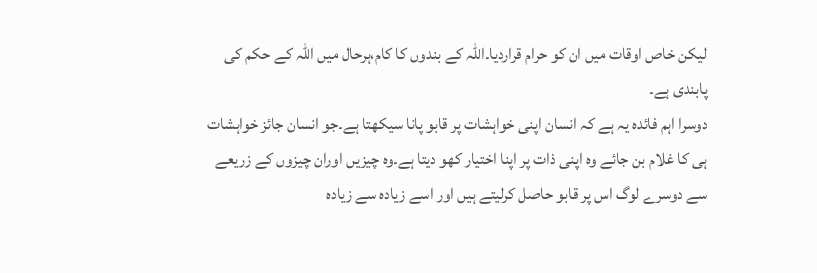لیکن خاص اوقات میں ان کو حرام قراردیا۔اللہ کے بندوں کا کام،ہرحال میں اللہ کے حکم کی پابندی ہے۔
دوسرا اہم فائدہ یہ ہے کہ انسان اپنی خواہشات پر قابو پانا سیکھتا ہے۔جو انسان جائز خواہشات ہی کا غلام بن جائے وہ اپنی ذات پر اپنا اختیار کھو دیتا ہے۔وہ چیزیں اوران چیزوں کے زریعے سے دوسرے لوگ اس پر قابو حاصل کرلیتے ہیں اور اسے زیادہ سے زیادہ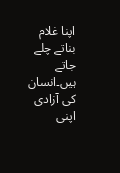اپنا غلام بناتے چلے جاتے ہیں۔انسان کی آزادی اپنی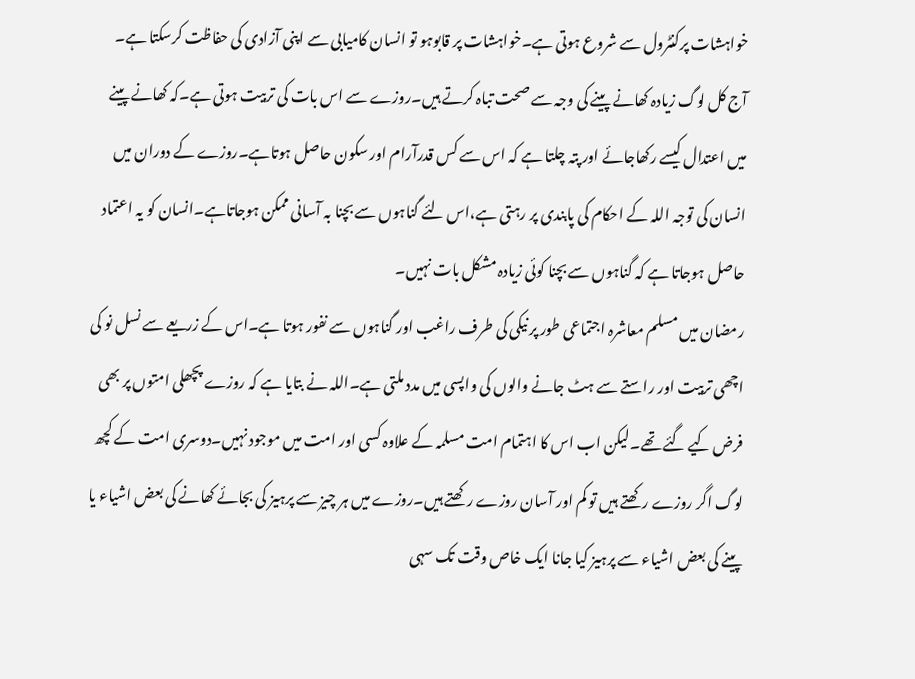خواہشات پرکنٹرول سے شروع ہوتی ہے۔خواہشات پر قابوہو تو انسان کامیابی سے اپنی آزادی کی حفاظت کرسکتا ہے۔
آج کل لوگ زیادہ کھانے پینے کی وجہ سے صحت تباہ کرتے ہیں۔روزے سے اس بات کی تربیت ہوتی ہے۔کہ کھانے پینے میں اعتدال کیسے رکھاجائے اور پتہ چلتا ہے کہ اس سے کس قدرآرام اور سکون حاصل ہوتاہے۔روزے کے دوران میں انسان کی توجہ اللہ کے احکام کی پابندی پر رہتی ہے،اس لئے گناہوں سے بچنا بہ آسانی ممکن ہوجاتاہے۔انسان کو یہ اعتماد حاصل ہوجاتا ہے کہ گناہوں سے بچنا کوئی زیادہ مشکل بات نہیں۔
رمضان میں مسلم معاشرہ اجتماعی طور پر نیکی کی طرف راغب اور گناہوں سے نفور ہوتا ہے۔اس کے زریعے سے نسل نو کی اچھی تربیت اور راستے سے ہٹ جانے والوں کی واپسی میں مدد ملتی ہے۔اللہ نے بتایا ہے کہ روزے پچھلی امتوں پر بھی فرض کیے گئے تھے۔لیکن اب اس کا اہتمام امت مسلمہ کے علاوہ کسی اور امت میں موجود نہیں۔دوسری امت کے کچھ لوگ اگر روزے رکھتے ہیں تو کم اور آسان روزے رکھتے ہیں۔روزے میں ہر چیز سے پرہیز کی بجائے کھانے کی بعض اشیاء یا پینے کی بعض اشیاء سے پرہیز کیا جانا ایک خاص وقت تک سہی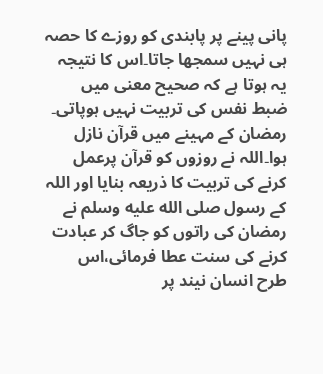پانی پینے پر پابندی کو روزے کا حصہ ہی نہیں سمجھا جاتا۔اس کا نتیجہ یہ ہوتا ہے کہ صحیح معنی میں ضبط نفس کی تربیت نہیں ہوپاتی۔
رمضان کے مہینے میں قرآن نازل ہوا۔اللہ نے روزوں کو قرآن پرعمل کرنے کی تربیت کا ذریعہ بنایا اور اللہ کے رسول صلى الله عليه وسلم نے رمضان کی راتوں کو جاگ کر عبادت کرنے کی سنت عطا فرمائی،اس طرح انسان نیند پر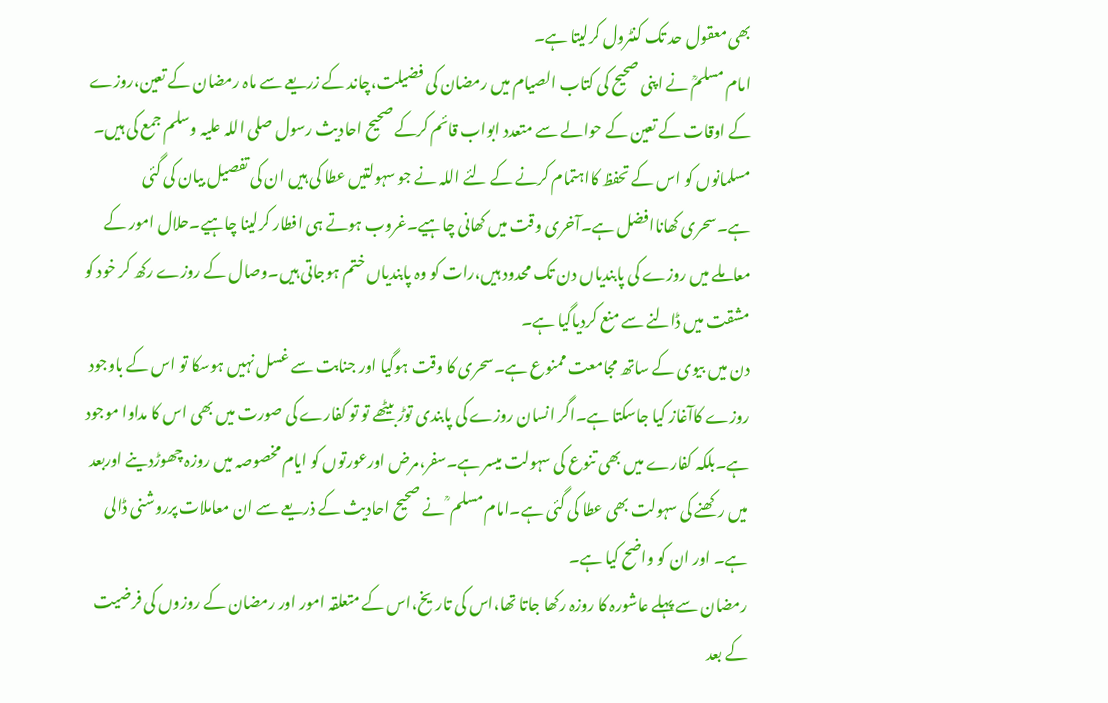بھی معقول حد تک کنٹرول کرلیتا ہے۔
امام مسلمؒ نے اپنی صحیح کی کتاب الصیام میں رمضان کی فضیلت،چاند کے زریعے سے ماہ رمضان کے تعین،روزے کے اوقات کے تعین کے حوالے سے متعدد ابواب قائم کرکے صحیح احادیث رسول صلی اللہ علیہ وسلم جمع کی ہیں۔
مسلمانوں کو اس کے تحفظ کااہتمام کرنے کے لئے اللہ نے جو سہولتیں عطا کی ہیں ان کی تفصیل بیان کی گئی ہے۔سحری کھاناافضل ہے۔آخری وقت میں کھانی چاہیے۔غروب ہوتے ہی افطار کرلینا چاہیے۔حلال امور کے معاملے میں روزے کی پابندیاں دن تک محدود ہیں،رات کو وہ پابندیاں ختم ہوجاتی ہیں۔وصال کے روزے رکھ کر خود کو مشقت میں ڈالنے سے منع کردیاگیا ہے۔
دن میں بیوی کے ساتھ مجامعت ممنوع ہے۔سحری کا وقت ہوگیا اور جنابت سے غسل نہیں ہوسکا تو اس کے باوجود روزے کاآغاز کیا جاسکتا ہے۔اگر انسان روزے کی پابندی توڑ بیٹھے تو تو کفارے کی صورت میں بھی اس کا مداوا موجود ہے۔بلکہ کفارے میں بھی تنوع کی سہولت میسر ہے۔سفر،مرض اورعورتوں کو ایام مخصوصہ میں روزہ چھوڑدینے اوربعد میں رکھنے کی سہولت بھی عطا کی گئی ہے۔امام مسلم ؒ نے صحیح احادیث کے ذریعے سے ان معاملات پرروشنی ڈالی ہے۔ اور ان کو واضح کیا ہے۔
رمضان سے پہلے عاشورہ کا روزہ رکھا جاتا تھا،اس کی تاریخ،اس کے متعلقہ امور اور رمضان کے روزوں کی فرضیت کے بعد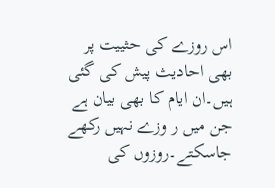اس روزے کی حثییت پر بھی احادیث پیش کی گئی ہیں۔ان ایام کا بھی بیان ہے جن میں ر وزے نہیں رکھے جاسکتے۔روزوں کی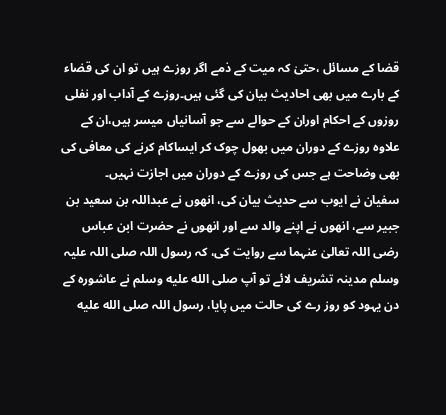قضا کے مسائل ،حتیٰ کہ میت کے ذمے اگر روزے ہیں تو ان کی قضاء کے بارے میں بھی احادیث بیان کی گئی ہیں۔روزے کے آداب اور نفلی روزوں کے احکام اوران کے حوالے سے جو آسانیاں میسر ہیں،ان کے علاوہ روزے کے دوران میں بھول چوک کر ایساکام کرنے کی معافی کی بھی وضاحت ہے جس کی روزے کے دوران میں اجازت نہیں۔
سفیان نے ایوب سے حدیث بیان کی، انھوں نے عبداللہ بن سعید بن جبیر سے، انھوں نے اپنے والد سے اور انھوں نے حضرت ابن عباس رضی اللہ تعالیٰ عنہما سے روایت کی، کہ رسول اللہ صلی اللہ علیہ وسلم مدینہ تشریف لائے تو آپ صلى الله عليه وسلم نے عاشورہ کے دن یہود کو روز رے کی حالت میں پایا، رسول اللہ صلى الله عليه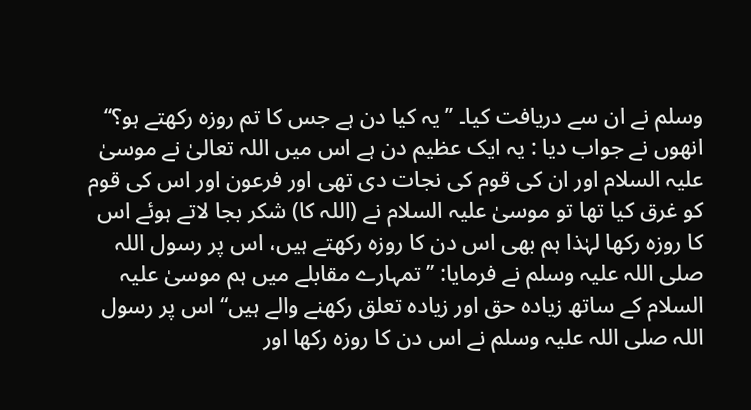وسلم نے ان سے دریافت کیا۔ ’’یہ کیا دن ہے جس کا تم روزہ رکھتے ہو؟‘‘ انھوں نے جواب دیا : یہ ایک عظیم دن ہے اس میں اللہ تعالیٰ نے موسیٰ علیہ السلام اور ان کی قوم کی نجات دی تھی اور فرعون اور اس کی قوم کو غرق کیا تھا تو موسیٰ علیہ السلام نے (اللہ کا) شکر بجا لاتے ہوئے اس کا روزہ رکھا لہٰذا ہم بھی اس دن کا روزہ رکھتے ہیں، اس پر رسول اللہ صلی اللہ علیہ وسلم نے فرمایا: ’’تمہارے مقابلے میں ہم موسیٰ علیہ السلام کے ساتھ زیادہ حق اور زیادہ تعلق رکھنے والے ہیں‘‘ اس پر رسول اللہ صلی اللہ علیہ وسلم نے اس دن کا روزہ رکھا اور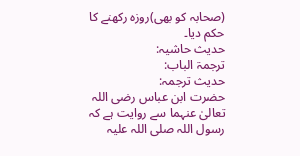(صحابہ کو بھی)روزہ رکھنے کا حکم دیا۔
حدیث حاشیہ:
ترجمۃ الباب:
حدیث ترجمہ:
حضرت ابن عباس رضی اللہ تعالیٰ عنہما سے روایت ہے کہ رسول اللہ صلی اللہ علیہ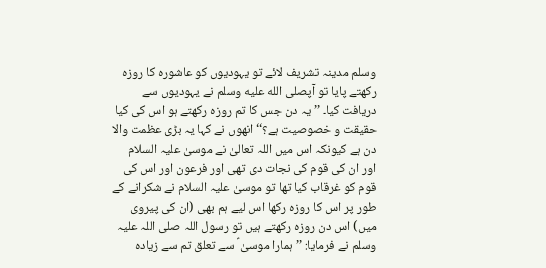وسلم مدینہ تشریف لائے تو یہودیوں کو عاشورہ کا روزہ رکھتے پایا تو آپصلى الله عليه وسلم نے یہودیوں سے دریافت کیا۔ ’’یہ دن جس کا تم روزہ رکھتے ہو اس کی کیا حقیقت و خصوصیت ہے؟‘‘ انھوں نے کہا یہ بڑی عظمت والا دن ہے کیونکہ اس میں اللہ تعالیٰ نے موسیٰ علیہ السلام اور ان کی قوم کی نجات دی تھی اور فرعون اور اس کی قوم کو غرقاب کیا تھا تو موسیٰ علیہ السلام نے شکرانے کے طور پر اس کا روزہ رکھا اس لیے ہم بھی (ان کی پیروی میں) اس دن روزہ رکھتے ہیں تو رسول اللہ صلی اللہ علیہ وسلم نے فرمایا: ’’ہمارا موسیٰ ؑ سے تعلق تم سے زیادہ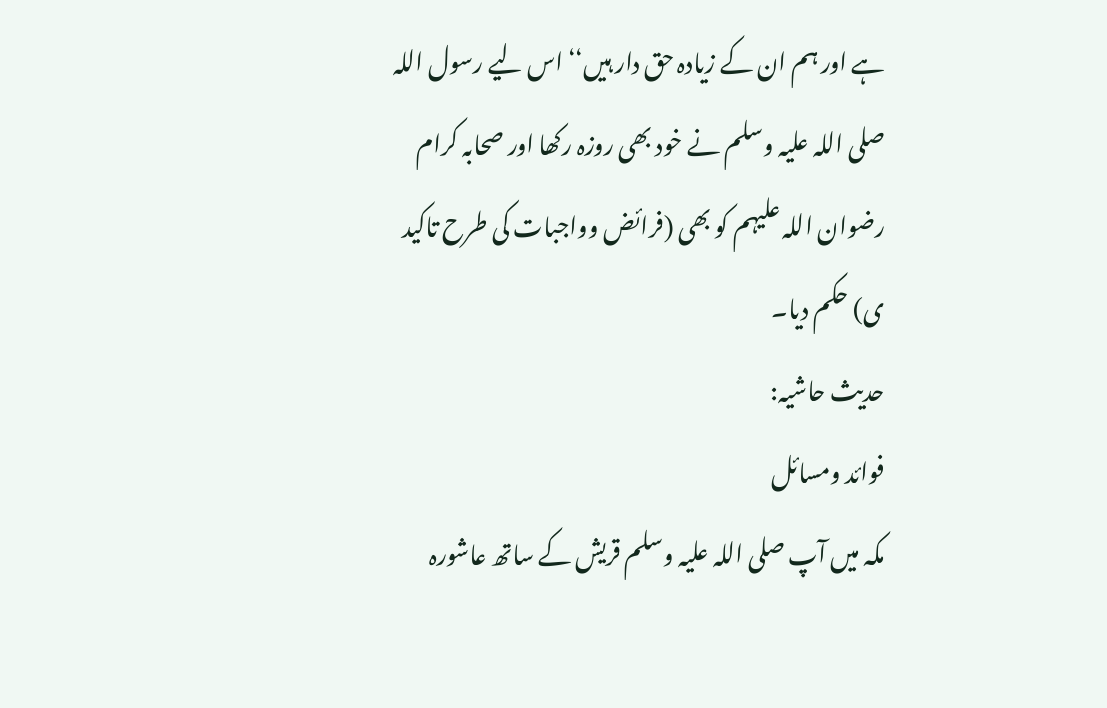ہے اور ہم ان کے زیادہ حق دار ہیں‘‘ اس لیے رسول اللہ صلی اللہ علیہ وسلم نے خود بھی روزہ رکھا اور صحابہ کرام رضوان اللہ علیہم کو بھی (فرائض وواجبات کی طرح تاکید ی) حکم دیا۔
حدیث حاشیہ:
فوائد ومسائل
مکہ میں آپ صلی اللہ علیہ وسلم قریش کے ساتھ عاشورہ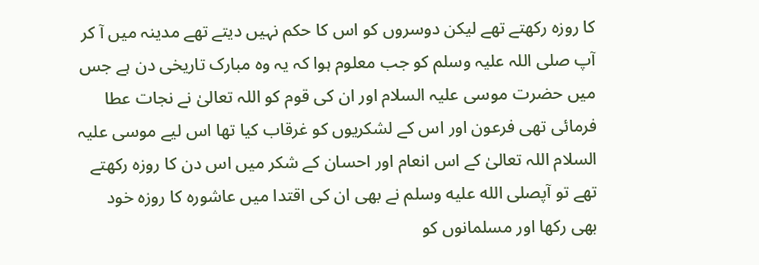کا روزہ رکھتے تھے لیکن دوسروں کو اس کا حکم نہیں دیتے تھے مدینہ میں آ کر آپ صلی اللہ علیہ وسلم کو جب معلوم ہوا کہ یہ وہ مبارک تاریخی دن ہے جس میں حضرت موسی علیہ السلام اور ان کی قوم کو اللہ تعالیٰ نے نجات عطا فرمائی تھی فرعون اور اس کے لشکریوں کو غرقاب کیا تھا اس لیے موسی علیہ السلام اللہ تعالیٰ کے اس انعام اور احسان کے شکر میں اس دن کا روزہ رکھتے تھے تو آپصلى الله عليه وسلم نے بھی ان کی اقتدا میں عاشورہ کا روزہ خود بھی رکھا اور مسلمانوں کو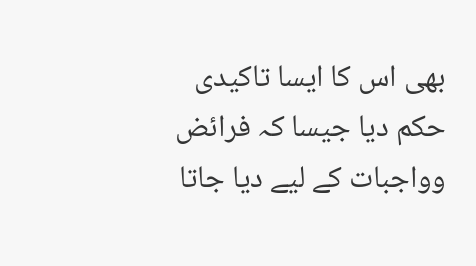بھی اس کا ایسا تاکیدی حکم دیا جیسا کہ فرائض وواجبات کے لیے دیا جاتا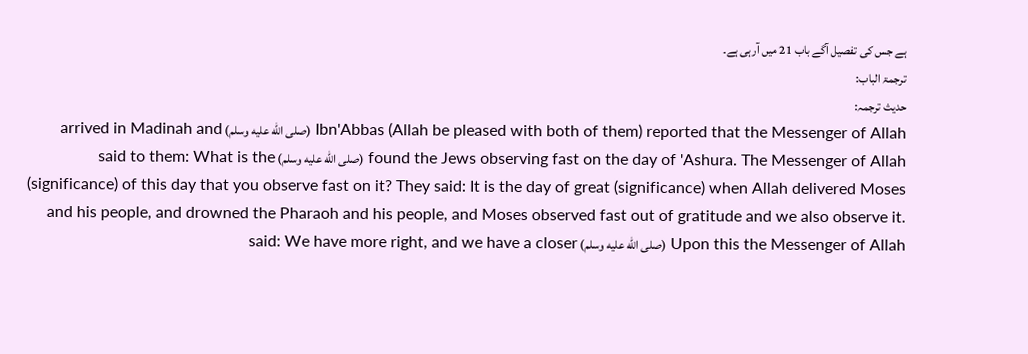ہے جس کی تفصیل آگے باب 21 میں آرہی ہے۔
ترجمۃ الباب:
حدیث ترجمہ:
Ibn'Abbas (Allah be pleased with both of them) reported that the Messenger of Allah (صلى الله عليه وسلم) arrived in Madinah and found the Jews observing fast on the day of 'Ashura. The Messenger of Allah (صلى الله عليه وسلم) said to them: What is the (significance) of this day that you observe fast on it? They said: It is the day of great (significance) when Allah delivered Moses and his people, and drowned the Pharaoh and his people, and Moses observed fast out of gratitude and we also observe it. Upon this the Messenger of Allah (صلى الله عليه وسلم) said: We have more right, and we have a closer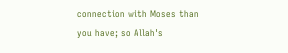connection with Moses than you have; so Allah's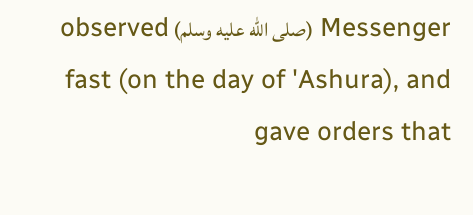Messenger (صلى الله عليه وسلم) observed fast (on the day of 'Ashura), and gave orders that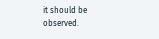it should be observed.